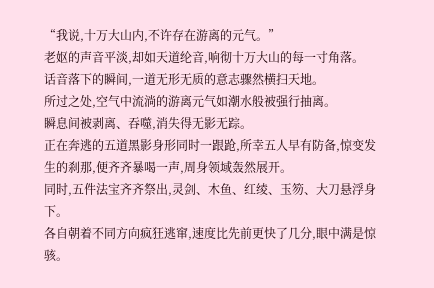“我说,十万大山内,不许存在游离的元气。”
老妪的声音平淡,却如天道纶音,响彻十万大山的每一寸角落。
话音落下的瞬间,一道无形无质的意志骤然横扫天地。
所过之处,空气中流淌的游离元气如潮水般被强行抽离。
瞬息间被剥离、吞噬,消失得无影无踪。
正在奔逃的五道黑影身形同时一跟跄,所幸五人早有防备,惊变发生的刹那,便齐齐暴喝一声,周身领域轰然展开。
同时,五件法宝齐齐祭出,灵剑、木鱼、红绫、玉笏、大刀悬浮身下。
各自朝着不同方向疯狂逃窜,速度比先前更快了几分,眼中满是惊骇。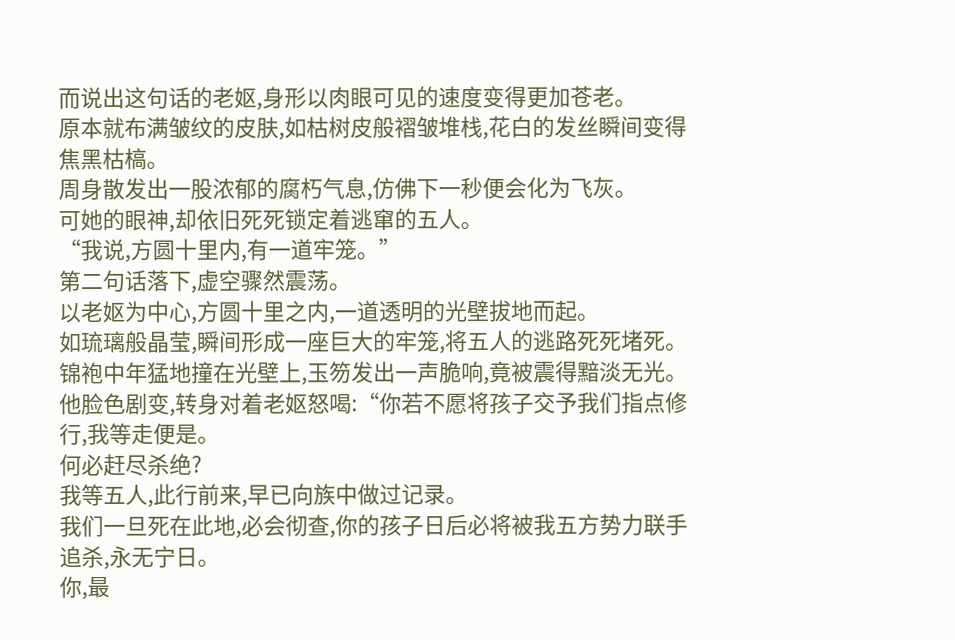而说出这句话的老妪,身形以肉眼可见的速度变得更加苍老。
原本就布满皱纹的皮肤,如枯树皮般褶皱堆栈,花白的发丝瞬间变得焦黑枯槁。
周身散发出一股浓郁的腐朽气息,仿佛下一秒便会化为飞灰。
可她的眼神,却依旧死死锁定着逃窜的五人。
“我说,方圆十里内,有一道牢笼。”
第二句话落下,虚空骤然震荡。
以老妪为中心,方圆十里之内,一道透明的光壁拔地而起。
如琉璃般晶莹,瞬间形成一座巨大的牢笼,将五人的逃路死死堵死。
锦袍中年猛地撞在光壁上,玉笏发出一声脆响,竟被震得黯淡无光。
他脸色剧变,转身对着老妪怒喝:“你若不愿将孩子交予我们指点修行,我等走便是。
何必赶尽杀绝?
我等五人,此行前来,早已向族中做过记录。
我们一旦死在此地,必会彻查,你的孩子日后必将被我五方势力联手追杀,永无宁日。
你,最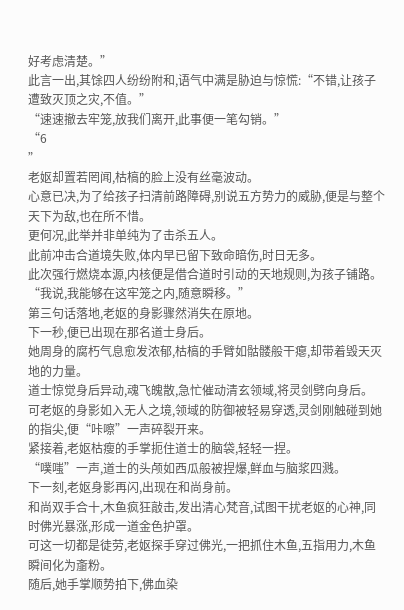好考虑清楚。”
此言一出,其馀四人纷纷附和,语气中满是胁迫与惊慌:“不错,让孩子遭致灭顶之灾,不值。”
“速速撤去牢笼,放我们离开,此事便一笔勾销。”
“6
”
老妪却置若罔闻,枯槁的脸上没有丝毫波动。
心意已决,为了给孩子扫清前路障碍,别说五方势力的威胁,便是与整个天下为敌,也在所不惜。
更何况,此举并非单纯为了击杀五人。
此前冲击合道境失败,体内早已留下致命暗伤,时日无多。
此次强行燃烧本源,内核便是借合道时引动的天地规则,为孩子铺路。
“我说,我能够在这牢笼之内,随意瞬移。”
第三句话落地,老妪的身影骤然消失在原地。
下一秒,便已出现在那名道士身后。
她周身的腐朽气息愈发浓郁,枯槁的手臂如骷髅般干瘪,却带着毁天灭地的力量。
道士惊觉身后异动,魂飞魄散,急忙催动清玄领域,将灵剑劈向身后。
可老妪的身影如入无人之境,领域的防御被轻易穿透,灵剑刚触碰到她的指尖,便“咔嚓”一声碎裂开来。
紧接着,老妪枯瘦的手掌扼住道士的脑袋,轻轻一捏。
“噗嗤”一声,道士的头颅如西瓜般被捏爆,鲜血与脑浆四溅。
下一刻,老妪身影再闪,出现在和尚身前。
和尚双手合十,木鱼疯狂敲击,发出清心梵音,试图干扰老妪的心神,同时佛光暴涨,形成一道金色护罩。
可这一切都是徒劳,老妪探手穿过佛光,一把抓住木鱼,五指用力,木鱼瞬间化为齑粉。
随后,她手掌顺势拍下,佛血染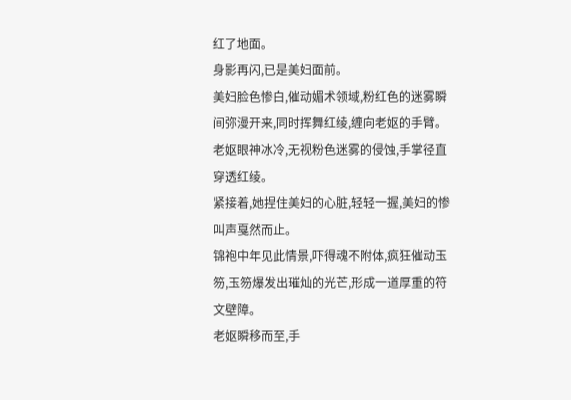红了地面。
身影再闪,已是美妇面前。
美妇脸色惨白,催动媚术领域,粉红色的迷雾瞬间弥漫开来,同时挥舞红绫,缠向老妪的手臂。
老妪眼神冰冷,无视粉色迷雾的侵蚀,手掌径直穿透红绫。
紧接着,她捏住美妇的心脏,轻轻一握,美妇的惨叫声戛然而止。
锦袍中年见此情景,吓得魂不附体,疯狂催动玉笏,玉笏爆发出璀灿的光芒,形成一道厚重的符文壁障。
老妪瞬移而至,手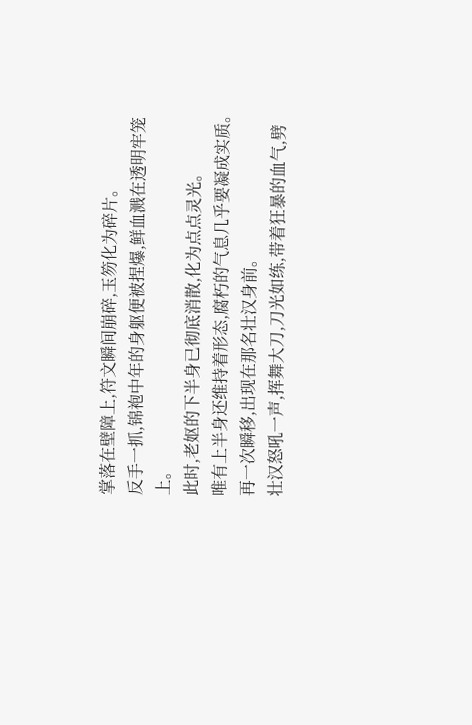掌落在壁障上,符文瞬间崩碎,玉笏化为碎片。
反手一抓,锦袍中年的身躯便被捏爆,鲜血溅在透明牢笼上。
此时,老妪的下半身已彻底消散,化为点点灵光。
唯有上半身还维持着形态,腐朽的气息几乎要凝成实质。
再一次瞬移,出现在那名壮汉身前。
壮汉怒吼一声,挥舞大刀,刀光如练,带着狂暴的血气,劈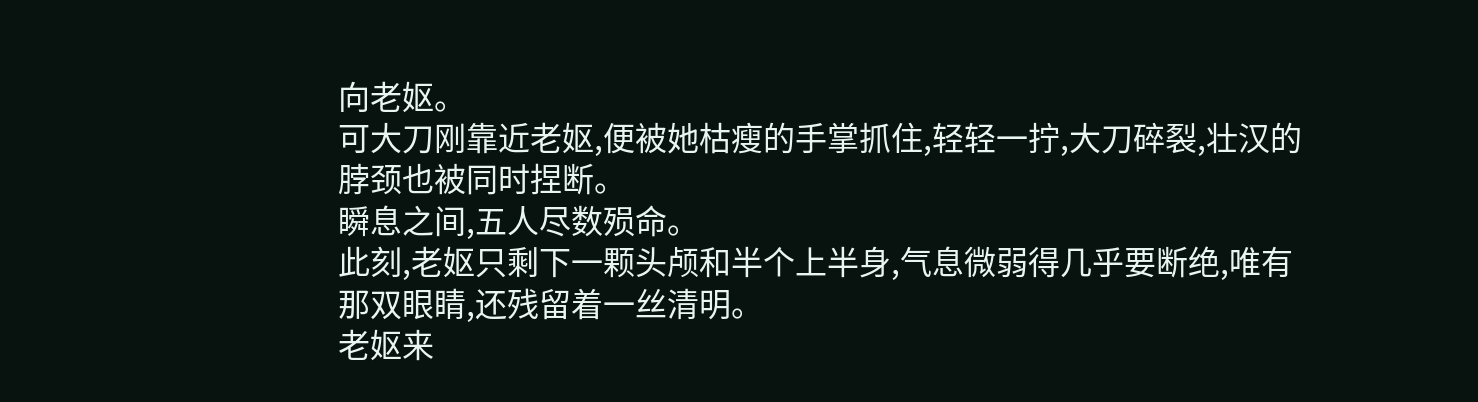向老妪。
可大刀刚靠近老妪,便被她枯瘦的手掌抓住,轻轻一拧,大刀碎裂,壮汉的脖颈也被同时捏断。
瞬息之间,五人尽数殒命。
此刻,老妪只剩下一颗头颅和半个上半身,气息微弱得几乎要断绝,唯有那双眼睛,还残留着一丝清明。
老妪来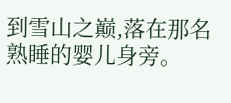到雪山之巅,落在那名熟睡的婴儿身旁。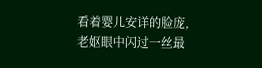看着婴儿安详的脸庞,老妪眼中闪过一丝最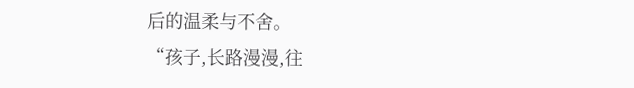后的温柔与不舍。
“孩子,长路漫漫,往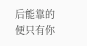后能靠的便只有你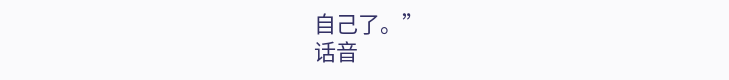自己了。”
话音